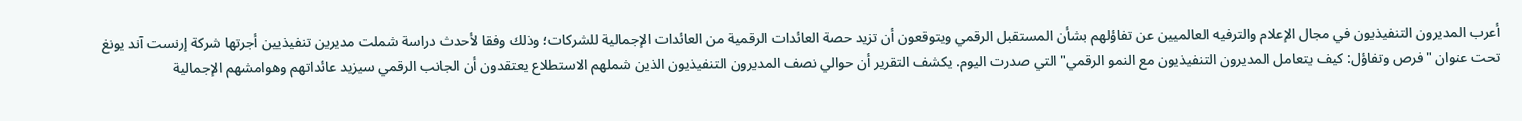أعرب المديرون التنفيذيون في مجال الإعلام والترفيه العالميين عن تفاؤلهم بشأن المستقبل الرقمي ويتوقعون أن تزيد حصة العائدات الرقمية من العائدات الإجمالية للشركات؛ وذلك وفقا لأحدث دراسة شملت مديرين تنفيذيين أجرتها شركة إرنست آند يونغ تحت عنوان "فرص وتفاؤل: كيف يتعامل المديرون التنفيذيون مع النمو الرقمي" التي صدرت اليوم. يكشف التقرير أن حوالي نصف المديرون التنفيذيون الذين شملهم الاستطلاع يعتقدون أن الجانب الرقمي سيزيد عائداتهم وهوامشهم الإجمالية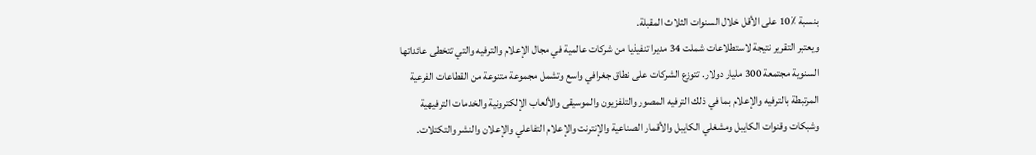بنسبة ٪10 على الأقل خلال السنوات الثلاث المقبلة.
ويعتبر التقرير نتيجة لاستطلاعات شملت 34 مديرا تنفيذيا من شركات عالمية في مجال الإعلام والترفيه والتي تتخطى عائداتها السنوية مجتمعة 300 مليار دولار. تتوزع الشركات على نطاق جغرافي واسع وتشمل مجموعة متنوعة من القطاعات الفرعية المرتبطة بالترفيه والإعلام بما في ذلك الترفيه المصور والتلفزيون والموسيقى والألعاب الإلكترونية والخدمات الترفيهية وشبكات وقنوات الكايبل ومشغلي الكايبل والأقمار الصناعية والإنترنت والإعلام التفاعلي والإعلان والنشر والتكتلات.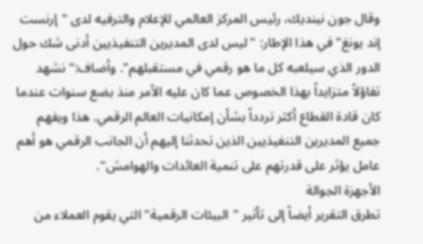وقال جون نينديك، رئيس المركز العالمي للإعلام والترفيه لدى "إرنست إند يونغ" في هذا الإطار: "ليس لدى المديرين التنفيذيين أدنى شك حول الدور الذي سيلعبه كل ما هو رقمي في مستقبلهم". وأضاف:" نشهد تفاؤلاً متزايداً بهذا الخصوص عما كان عليه الأمر منذ بضع سنوات عندما كان قادة القطاع أكثر تردداً بشأن إمكانيات العالم الرقمي. هذا ويفهم جميع المديرين التنفيذيين الذين تحدثنا إليهم أن الجانب الرقمي هو أهم عامل يؤثر على قدرتهم على تنمية العائدات والهوامش".
الأجهزة الجوالة
تطرق التقرير أيضاً إلى تأثير "البيئات الرقمية" التي يقوم العملاء من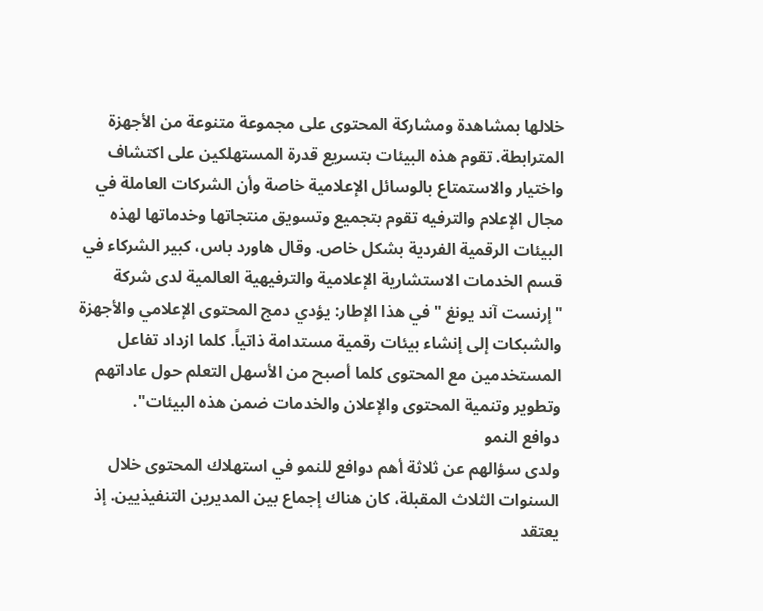خلالها بمشاهدة ومشاركة المحتوى على مجموعة متنوعة من الأجهزة المترابطة. تقوم هذه البيئات بتسريع قدرة المستهلكين على اكتشاف واختيار والاستمتاع بالوسائل الإعلامية خاصة وأن الشركات العاملة في مجال الإعلام والترفيه تقوم بتجميع وتسويق منتجاتها وخدماتها لهذه البيئات الرقمية الفردية بشكل خاص. وقال هاورد باس، كبير الشركاء في قسم الخدمات الاستشارية الإعلامية والترفيهية العالمية لدى شركة "إرنست آند يونغ " في هذا الإطار: يؤدي دمج المحتوى الإعلامي والأجهزة والشبكات إلى إنشاء بيئات رقمية مستدامة ذاتياً. كلما ازداد تفاعل المستخدمين مع المحتوى كلما أصبح من الأسهل التعلم حول عاداتهم وتطوير وتنمية المحتوى والإعلان والخدمات ضمن هذه البيئات".
دوافع النمو
ولدى سؤالهم عن ثلاثة أهم دوافع للنمو في استهلاك المحتوى خلال السنوات الثلاث المقبلة، كان هناك إجماع بين المديرين التنفيذيين. إذ يعتقد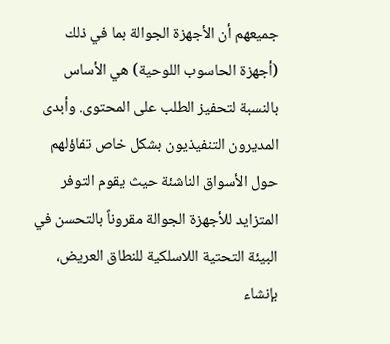جميعهم أن الأجهزة الجوالة بما في ذلك (أجهزة الحاسوب اللوحية) هي الأساس بالنسبة لتحفيز الطلب على المحتوى. وأبدى المديرون التنفيذيون بشكل خاص تفاؤلهم حول الأسواق الناشئة حيث يقوم التوفر المتزايد للأجهزة الجوالة مقروناً بالتحسن في البيئة التحتية اللاسلكية للنطاق العريض، بإنشاء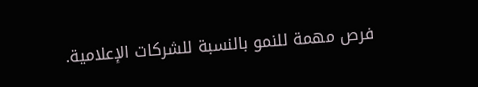فرص مهمة للنمو بالنسبة للشركات الإعلامية.